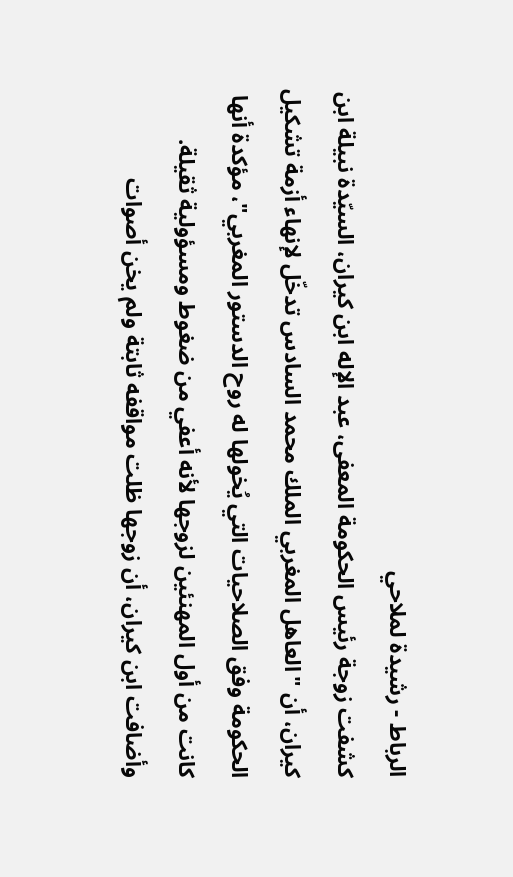الرباط - رشيدة لملاحي
كشفت زوجة رئيس الحكومة المعفى، عبد الإله ابن كيران، السيّدة نبيلة ابن كيران، أن "العاهل المغربي الملك محمد السادس تدخّل لإنهاء أزمة تشكيل الحكومة وفق الصلاحيات التي يُخولها له روح الدستور المغربي"، مؤكدة أنها كانت من أول المهنئين لزوجها لأنه أعفي من ضغوط ومسؤولية ثقيلة.
وأضافت ابن كيران، أن زوجها ظلت مواقفه ثابتة ولم يخن أصوات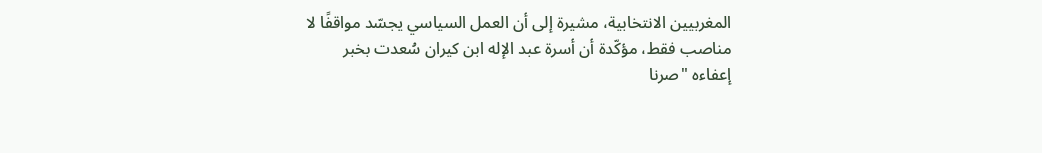المغربيين الانتخابية، مشيرة إلى أن العمل السياسي يجسّد مواقفًا لا مناصب فقط، مؤكّدة أن أسرة عبد الإله ابن كيران سُعدت بخبر إعفاءه "صرنا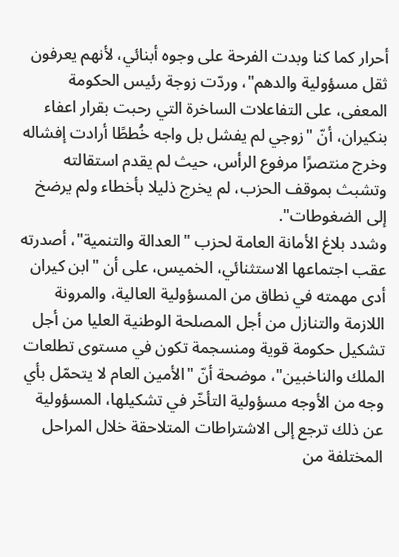أحرار كما كنا وبدت الفرحة على وجوه أبنائي، لأنهم يعرفون ثقل مسؤولية والدهم"، وردّت زوجة رئيس الحكومة المعفى، على التفاعلات الساخرة التي رحبت بقرار اعفاء بنكيران، أنّ "زوجي لم يفشل بل واجه خُططًا أرادت إفشاله وخرج منتصرًا مرفوع الرأس، حيث لم يقدم استقالته وتشبث بموقف الحزب، لم يخرج ذليلا بأخطاء ولم يرضخ إلى الضغوطات".
وشدد بلاغ الأمانة العامة لحزب "العدالة والتنمية"، أصدرته عقب اجتماعها الاستثنائي، الخميس، على أن "ابن كيران أدى مهمته في نطاق من المسؤولية العالية، والمرونة اللازمة والتنازل من أجل المصلحة الوطنية العليا من أجل تشكيل حكومة قوية ومنسجمة تكون في مستوى تطلعات الملك والناخبين"، موضحة أنّ "الأمين العام لا يتحمّل بأي وجه من الأوجه مسؤولية التأخّر في تشكيلها، المسؤولية عن ذلك ترجع إلى الاشتراطات المتلاحقة خلال المراحل المختلفة من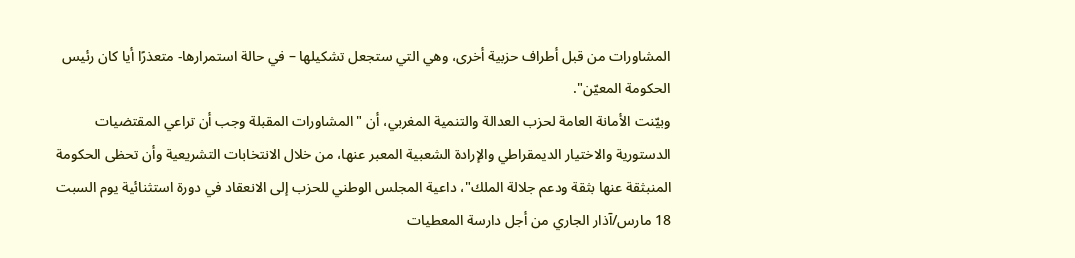المشاورات من قبل أطراف حزبية أخرى، وهي التي ستجعل تشكيلها – في حالة استمرارها- متعذرًا أيا كان رئيس الحكومة المعيّن".
وبيّنت الأمانة العامة لحزب العدالة والتنمية المغربي، أن "المشاورات المقبلة وجب أن تراعي المقتضيات الدستورية والاختيار الديمقراطي والإرادة الشعبية المعبر عنها، من خلال الانتخابات التشريعية وأن تحظى الحكومة المنبثقة عنها بثقة ودعم جلالة الملك"، داعية المجلس الوطني للحزب إلى الانعقاد في دورة استثنائية يوم السبت 18 مارس/آذار الجاري من أجل دارسة المعطيات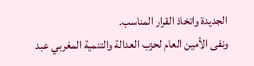الجديدة واتخاذ القرار المناسب.
ونفى الأمين العام لحزب العدالة والتنمية المغربي عبد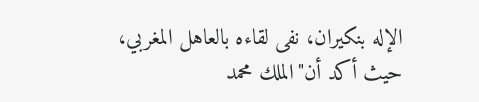الإله بنكيران، نفى لقاءه بالعاهل المغربي، حيث أكد أن"الملك محمد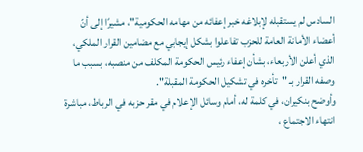السادس لم يستقبله لإبلاغه خبر إعفائه من مهامه الحكومية"، مشيرًا إلى أنّ أعضاء الأمانة العامة للحزب تفاعلوا بشكل إيجابي مع مضامين القرار الملكي، الذي أعلن الأربعاء، بشأن إعفاء رئيس الحكومة المكلف من منصبه، بسبب ما وصفه القرار بـ "تأخره في تشكيل الحكومة المقبلة".
وأوضح بنكيران، في كلمة له، أمام وسائل الإعلام في مقر حزبه في الرباط، مباشرة انتهاء الاجتماع ،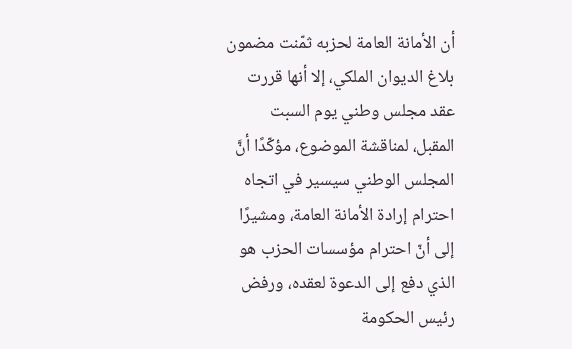أن الأمانة العامة لحزبه ثمّنت مضمون بلاغ الديوان الملكي، إلا أنها قررت عقد مجلس وطني يوم السبت المقبل، لمناقشة الموضوع، مؤكّدًا أنَّ المجلس الوطني سيسير في اتجاه احترام إرادة الأمانة العامة، ومشيرًا إلى أنّ احترام مؤسسات الحزب هو الذي دفع إلى الدعوة لعقده، ورفض رئيس الحكومة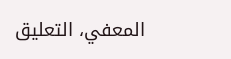المعفي، التعليق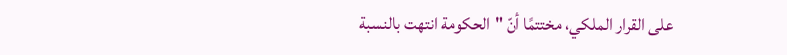على القرار الملكي، مختتمًا أنّ "الحكومة انتهت بالنسبة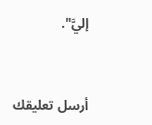إليَّ".


أرسل تعليقك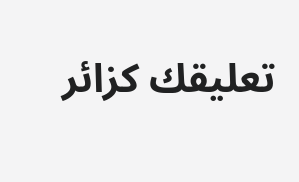تعليقك كزائر